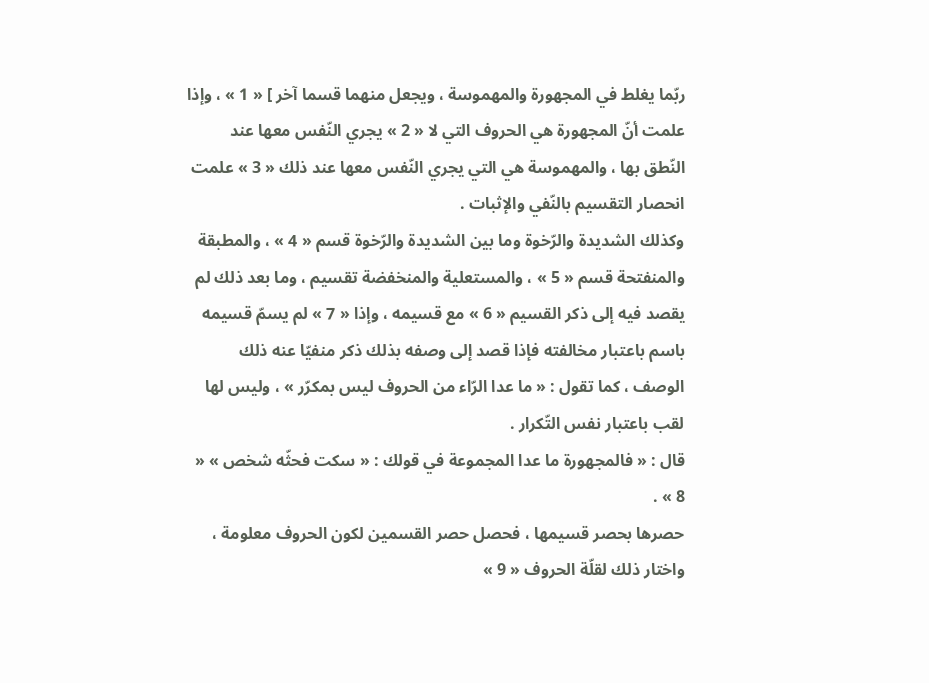ربّما يغلط في المجهورة والمهموسة ، ويجعل منهما قسما آخر ] « 1 » ، وإذا علمت أنّ المجهورة هي الحروف التي لا « 2 » يجري النّفس معها عند النّطق بها ، والمهموسة هي التي يجري النّفس معها عند ذلك « 3 » علمت انحصار التقسيم بالنّفي والإثبات .
وكذلك الشديدة والرّخوة وما بين الشديدة والرّخوة قسم « 4 » ، والمطبقة والمنفتحة قسم « 5 » ، والمستعلية والمنخفضة تقسيم ، وما بعد ذلك لم يقصد فيه إلى ذكر القسيم « 6 » مع قسيمه ، وإذا « 7 » لم يسمّ قسيمه باسم باعتبار مخالفته فإذا قصد إلى وصفه بذلك ذكر منفيّا عنه ذلك الوصف ، كما تقول : « ما عدا الرّاء من الحروف ليس بمكرّر » ، وليس لها لقب باعتبار نفس التّكرار .
قال : « فالمجهورة ما عدا المجموعة في قولك : « سكت فحثّه شخص » « 8 » .
حصرها بحصر قسيمها ، فحصل حصر القسمين لكون الحروف معلومة ، واختار ذلك لقلّة الحروف « 9 »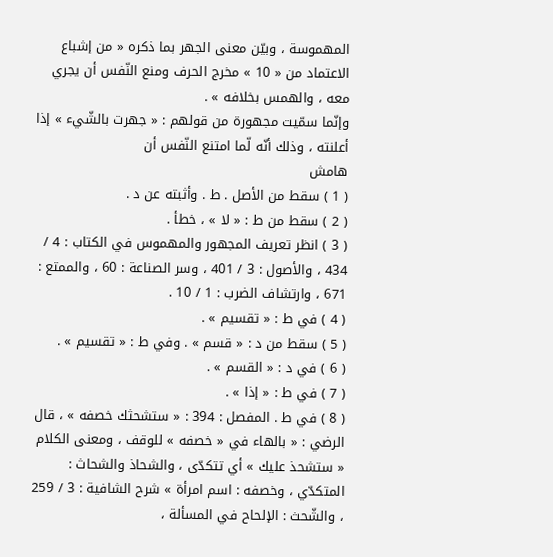المهموسة ، وبيّن معنى الجهر بما ذكره « من إشباع الاعتماد من « 10 » مخرج الحرف ومنع النّفس أن يجري معه ، والهمس بخلافه » .
وإنّما سمّيت مجهورة من قولهم : « جهرت بالشّيء » إذا أعلنته ، وذلك أنّه لّما امتنع النّفس أن
هامش
( 1 ) سقط من الأصل . ط . وأثبته عن د .
( 2 ) سقط من ط : « لا » ، خطأ .
( 3 ) انظر تعريف المجهور والمهموس في الكتاب : 4 / 434 ، والأصول : 3 / 401 ، وسر الصناعة : 60 ، والممتع :
671 ، وارتشاف الضرب : 1 / 10 .
( 4 ) في ط : « تقسيم » .
( 5 ) سقط من د : « قسم » . وفي ط : « تقسيم » .
( 6 ) في د : « القسم » .
( 7 ) في ط : « إذا » .
( 8 ) في ط . المفصل : 394 : « ستشحثك خصفه » ، قال الرضي : « بالهاء في « خصفه » للوقف ، ومعنى الكلام « ستشحذ عليك » أي تتكدّى ، والشحاذ والشحاث : المتكدّي ، وخصفه : اسم امرأة » شرح الشافية : 3 / 259 ، والشّحث : الإلحاح في المسألة ،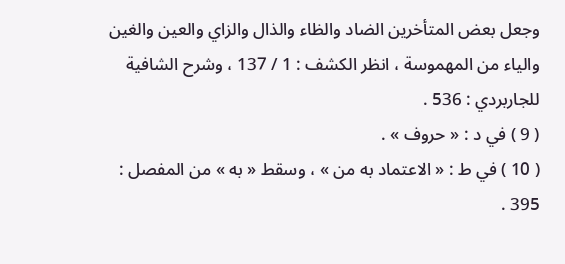وجعل بعض المتأخرين الضاد والظاء والذال والزاي والعين والغين والياء من المهموسة ، انظر الكشف : 1 / 137 ، وشرح الشافية للجاربردي : 536 .
( 9 ) في د : « حروف » .
( 10 ) في ط : « الاعتماد به من » ، وسقط « به » من المفصل : 395 .